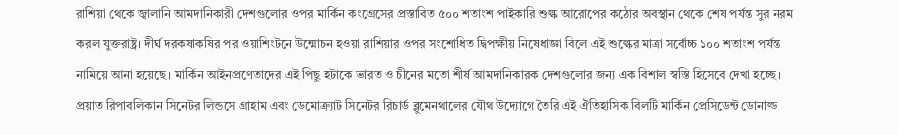রাশিয়া থেকে জ্বালানি আমদানিকারী দেশগুলোর ওপর মার্কিন কংগ্রেসের প্রস্তাবিত ৫০০ শতাংশ পাইকারি শুল্ক আরোপের কঠোর অবস্থান থেকে শেষ পর্যন্ত সুর নরম করল যুক্তরাষ্ট্র। দীর্ঘ দরকষাকষির পর ওয়াশিংটনে উন্মোচন হওয়া রাশিয়ার ওপর সংশোধিত দ্বিপক্ষীয় নিষেধাজ্ঞা বিলে এই শুল্কের মাত্রা সর্বোচ্চ ১০০ শতাংশ পর্যন্ত নামিয়ে আনা হয়েছে। মার্কিন আইনপ্রণেতাদের এই পিছু হটাকে ভারত ও চীনের মতো শীর্ষ আমদানিকারক দেশগুলোর জন্য এক বিশাল স্বস্তি হিসেবে দেখা হচ্ছে।
প্রয়াত রিপাবলিকান সিনেটর লিন্ডসে গ্রাহাম এবং ডেমোক্র্যাট সিনেটর রিচার্ড ব্লুমেনথালের যৌথ উদ্যোগে তৈরি এই ঐতিহাসিক বিলটি মার্কিন প্রেসিডেন্ট ডোনাল্ড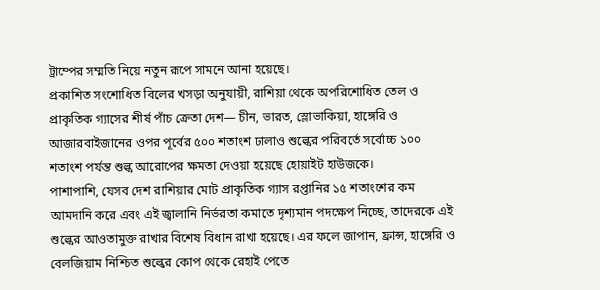ট্রাম্পের সম্মতি নিয়ে নতুন রূপে সামনে আনা হয়েছে।
প্রকাশিত সংশোধিত বিলের খসড়া অনুযায়ী, রাশিয়া থেকে অপরিশোধিত তেল ও প্রাকৃতিক গ্যাসের শীর্ষ পাঁচ ক্রেতা দেশ— চীন, ভারত, স্লোভাকিয়া, হাঙ্গেরি ও আজারবাইজানের ওপর পূর্বের ৫০০ শতাংশ ঢালাও শুল্কের পরিবর্তে সর্বোচ্চ ১০০ শতাংশ পর্যন্ত শুল্ক আরোপের ক্ষমতা দেওয়া হয়েছে হোয়াইট হাউজকে।
পাশাপাশি, যেসব দেশ রাশিয়ার মোট প্রাকৃতিক গ্যাস রপ্তানির ১৫ শতাংশের কম আমদানি করে এবং এই জ্বালানি নির্ভরতা কমাতে দৃশ্যমান পদক্ষেপ নিচ্ছে, তাদেরকে এই শুল্কের আওতামুক্ত রাখার বিশেষ বিধান রাখা হয়েছে। এর ফলে জাপান, ফ্রান্স, হাঙ্গেরি ও বেলজিয়াম নিশ্চিত শুল্কের কোপ থেকে রেহাই পেতে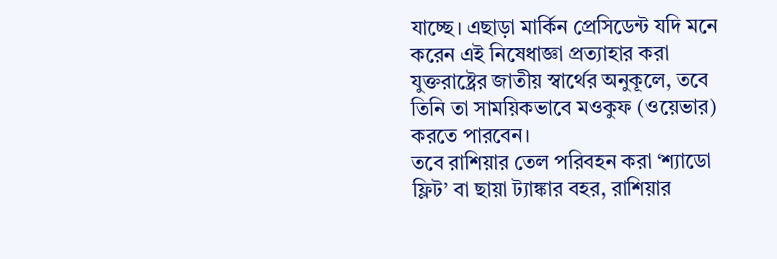যাচ্ছে। এছাড়া মার্কিন প্রেসিডেন্ট যদি মনে করেন এই নিষেধাজ্ঞা প্রত্যাহার করা যুক্তরাষ্ট্রের জাতীয় স্বার্থের অনুকূলে, তবে তিনি তা সাময়িকভাবে মওকুফ (ওয়েভার) করতে পারবেন।
তবে রাশিয়ার তেল পরিবহন করা ‘শ্যাডো ফ্লিট’ বা ছায়া ট্যাঙ্কার বহর, রাশিয়ার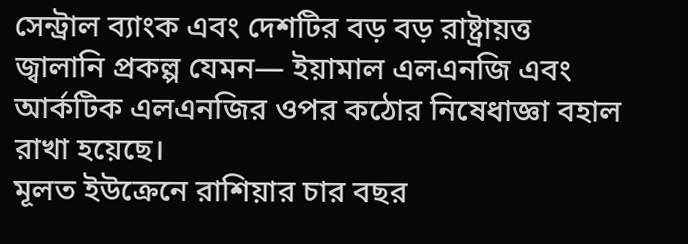সেন্ট্রাল ব্যাংক এবং দেশটির বড় বড় রাষ্ট্রায়ত্ত জ্বালানি প্রকল্প যেমন— ইয়ামাল এলএনজি এবং আর্কটিক এলএনজির ওপর কঠোর নিষেধাজ্ঞা বহাল রাখা হয়েছে।
মূলত ইউক্রেনে রাশিয়ার চার বছর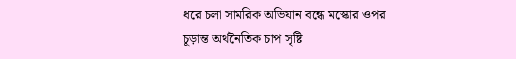ধরে চলা সামরিক অভিযান বন্ধে মস্কোর ওপর চূড়ান্ত অর্থনৈতিক চাপ সৃষ্টি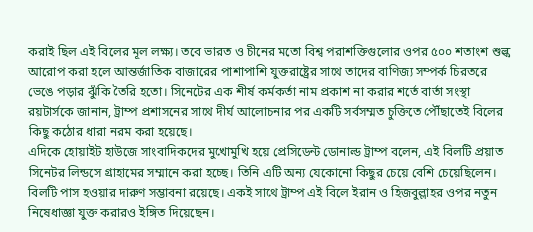করাই ছিল এই বিলের মূল লক্ষ্য। তবে ভারত ও চীনের মতো বিশ্ব পরাশক্তিগুলোর ওপর ৫০০ শতাংশ শুল্ক আরোপ করা হলে আন্তর্জাতিক বাজারের পাশাপাশি যুক্তরাষ্ট্রের সাথে তাদের বাণিজ্য সম্পর্ক চিরতরে ভেঙে পড়ার ঝুঁকি তৈরি হতো। সিনেটের এক শীর্ষ কর্মকর্তা নাম প্রকাশ না করার শর্তে বার্তা সংস্থা রয়টার্সকে জানান, ট্রাম্প প্রশাসনের সাথে দীর্ঘ আলোচনার পর একটি সর্বসম্মত চুক্তিতে পৌঁছাতেই বিলের কিছু কঠোর ধারা নরম করা হয়েছে।
এদিকে হোয়াইট হাউজে সাংবাদিকদের মুখোমুখি হয়ে প্রেসিডেন্ট ডোনাল্ড ট্রাম্প বলেন, এই বিলটি প্রয়াত সিনেটর লিন্ডসে গ্রাহামের সম্মানে করা হচ্ছে। তিনি এটি অন্য যেকোনো কিছুর চেয়ে বেশি চেয়েছিলেন। বিলটি পাস হওয়ার দারুণ সম্ভাবনা রয়েছে। একই সাথে ট্রাম্প এই বিলে ইরান ও হিজবুল্লাহর ওপর নতুন নিষেধাজ্ঞা যুক্ত করারও ইঙ্গিত দিয়েছেন।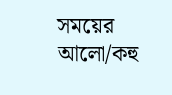সময়ের আলো/কহু